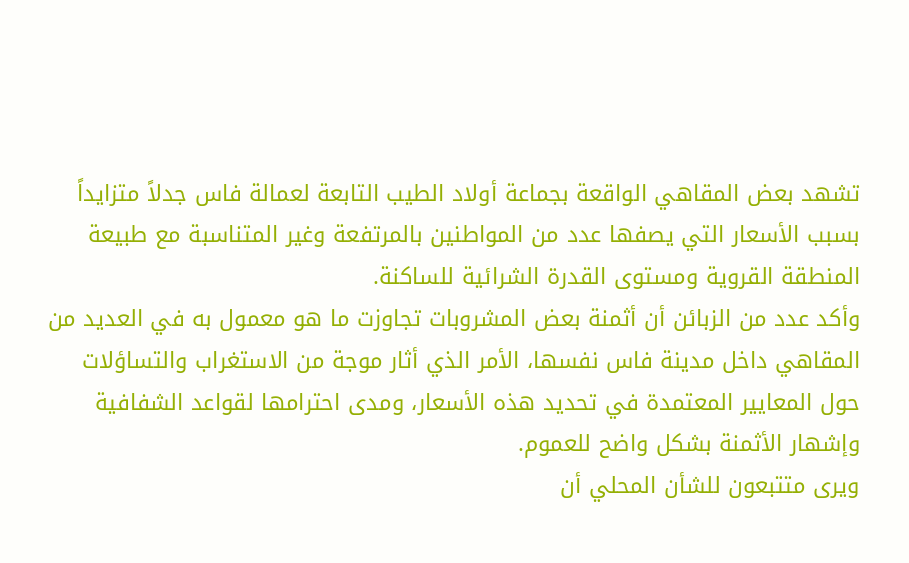تشهد بعض المقاهي الواقعة بجماعة أولاد الطيب التابعة لعمالة فاس جدلاً متزايداً بسبب الأسعار التي يصفها عدد من المواطنين بالمرتفعة وغير المتناسبة مع طبيعة المنطقة القروية ومستوى القدرة الشرائية للساكنة.
وأكد عدد من الزبائن أن أثمنة بعض المشروبات تجاوزت ما هو معمول به في العديد من المقاهي داخل مدينة فاس نفسها، الأمر الذي أثار موجة من الاستغراب والتساؤلات حول المعايير المعتمدة في تحديد هذه الأسعار، ومدى احترامها لقواعد الشفافية وإشهار الأثمنة بشكل واضح للعموم.
ويرى متتبعون للشأن المحلي أن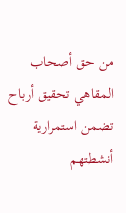من حق أصحاب المقاهي تحقيق أرباح تضمن استمرارية أنشطتهم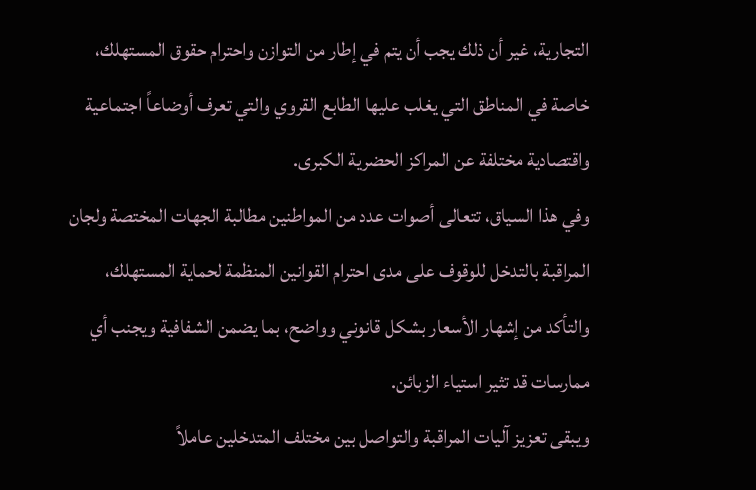التجارية، غير أن ذلك يجب أن يتم في إطار من التوازن واحترام حقوق المستهلك، خاصة في المناطق التي يغلب عليها الطابع القروي والتي تعرف أوضاعاً اجتماعية واقتصادية مختلفة عن المراكز الحضرية الكبرى.
وفي هذا السياق، تتعالى أصوات عدد من المواطنين مطالبة الجهات المختصة ولجان المراقبة بالتدخل للوقوف على مدى احترام القوانين المنظمة لحماية المستهلك، والتأكد من إشهار الأسعار بشكل قانوني وواضح، بما يضمن الشفافية ويجنب أي ممارسات قد تثير استياء الزبائن.
ويبقى تعزيز آليات المراقبة والتواصل بين مختلف المتدخلين عاملاً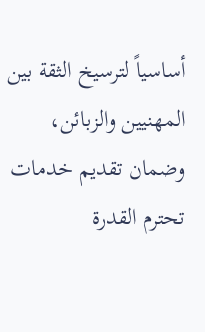أساسياً لترسيخ الثقة بين المهنيين والزبائن، وضمان تقديم خدمات تحترم القدرة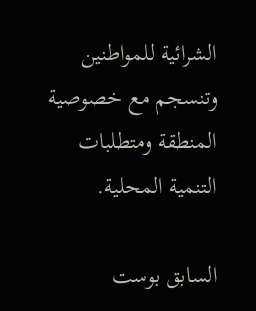الشرائية للمواطنين وتنسجم مع خصوصية المنطقة ومتطلبات التنمية المحلية.

السابق بوست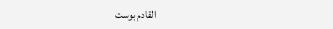القادم بوست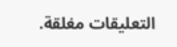التعليقات مغلقة.